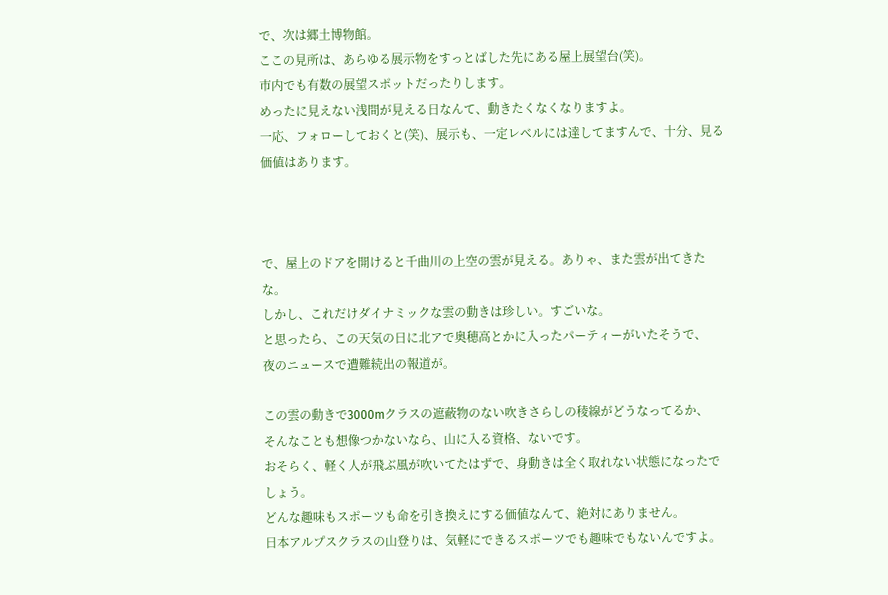で、次は郷土博物館。
ここの見所は、あらゆる展示物をすっとばした先にある屋上展望台(笑)。
市内でも有数の展望スポットだったりします。
めったに見えない浅間が見える日なんて、動きたくなくなりますよ。
一応、フォローしておくと(笑)、展示も、一定レベルには達してますんで、十分、見る価値はあります。



で、屋上のドアを開けると千曲川の上空の雲が見える。ありゃ、また雲が出てきたな。
しかし、これだけダイナミックな雲の動きは珍しい。すごいな。
と思ったら、この天気の日に北アで奥穂高とかに入ったパーティーがいたそうで、
夜のニュースで遭難続出の報道が。

この雲の動きで3000mクラスの遮蔽物のない吹きさらしの稜線がどうなってるか、
そんなことも想像つかないなら、山に入る資格、ないです。
おそらく、軽く人が飛ぶ風が吹いてたはずで、身動きは全く取れない状態になったでしょう。
どんな趣味もスポーツも命を引き換えにする価値なんて、絶対にありません。
日本アルプスクラスの山登りは、気軽にできるスポーツでも趣味でもないんですよ。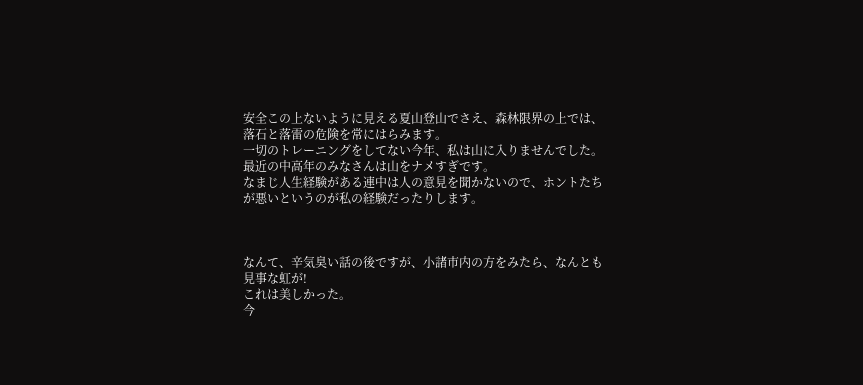安全この上ないように見える夏山登山でさえ、森林限界の上では、落石と落雷の危険を常にはらみます。
一切のトレーニングをしてない今年、私は山に入りませんでした。
最近の中高年のみなさんは山をナメすぎです。
なまじ人生経験がある連中は人の意見を聞かないので、ホントたちが悪いというのが私の経験だったりします。



なんて、辛気臭い話の後ですが、小諸市内の方をみたら、なんとも見事な虹が!
これは美しかった。
今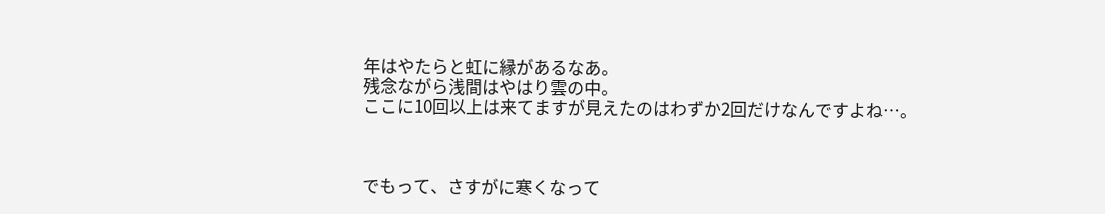年はやたらと虹に縁があるなあ。
残念ながら浅間はやはり雲の中。
ここに10回以上は来てますが見えたのはわずか2回だけなんですよね…。



でもって、さすがに寒くなって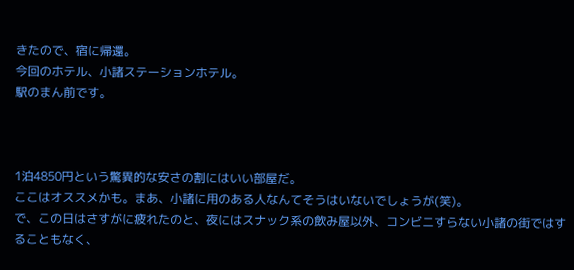きたので、宿に帰還。
今回のホテル、小諸ステーションホテル。
駅のまん前です。



1泊4850円という驚異的な安さの割にはいい部屋だ。
ここはオススメかも。まあ、小諸に用のある人なんてそうはいないでしょうが(笑)。
で、この日はさすがに疲れたのと、夜にはスナック系の飲み屋以外、コンビニすらない小諸の街ではすることもなく、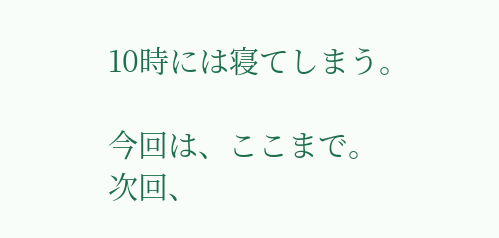10時には寝てしまう。

今回は、ここまで。
次回、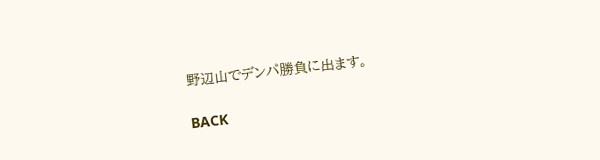野辺山でデンパ勝負に出ます。

BACK